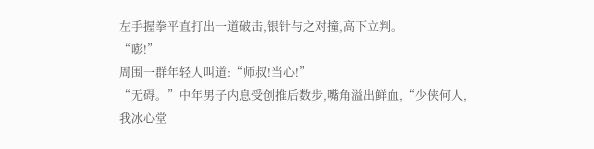左手握拳平直打出一道破击,银针与之对撞,高下立判。
“嘭!”
周围一群年轻人叫道:“师叔!当心!”
“无碍。”中年男子内息受创推后数步,嘴角溢出鲜血,“少侠何人,我冰心堂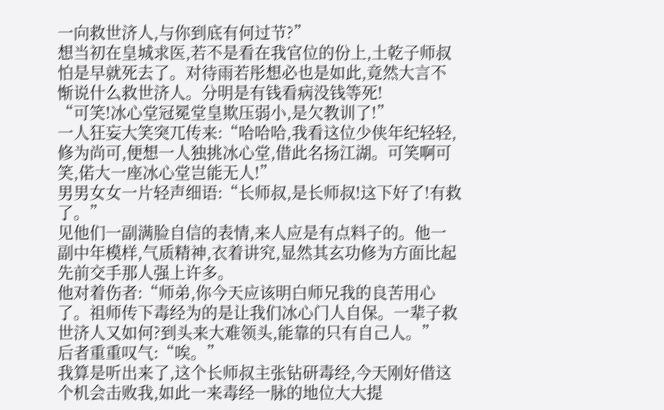一向救世济人,与你到底有何过节?”
想当初在皇城求医,若不是看在我官位的份上,土乾子师叔怕是早就死去了。对待雨若彤想必也是如此,竟然大言不惭说什么救世济人。分明是有钱看病没钱等死!
“可笑!冰心堂冠冕堂皇欺压弱小,是欠教训了!”
一人狂妄大笑突兀传来:“哈哈哈,我看这位少侠年纪轻轻,修为尚可,便想一人独挑冰心堂,借此名扬江湖。可笑啊可笑,偌大一座冰心堂岂能无人!”
男男女女一片轻声细语:“长师叔,是长师叔!这下好了!有救了。”
见他们一副满脸自信的表情,来人应是有点料子的。他一副中年模样,气质精神,衣着讲究,显然其玄功修为方面比起先前交手那人强上许多。
他对着伤者:“师弟,你今天应该明白师兄我的良苦用心了。祖师传下毒经为的是让我们冰心门人自保。一辈子救世济人又如何?到头来大难领头,能靠的只有自己人。”
后者重重叹气:“唉。”
我算是听出来了,这个长师叔主张钻研毒经,今天刚好借这个机会击败我,如此一来毒经一脉的地位大大提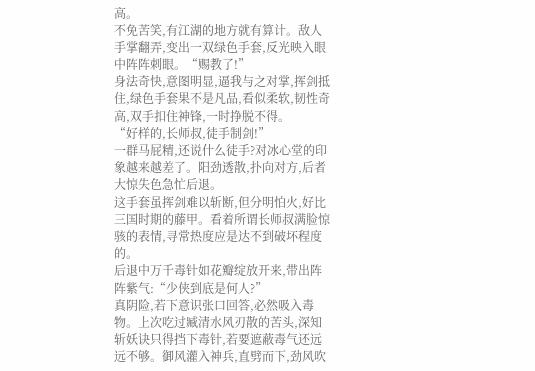高。
不免苦笑,有江湖的地方就有算计。敌人手掌翻弄,变出一双绿色手套,反光映入眼中阵阵刺眼。“赐教了!”
身法奇快,意图明显,逼我与之对掌,挥剑抵住,绿色手套果不是凡品,看似柔软,韧性奇高,双手扣住神锋,一时挣脱不得。
“好样的,长师叔,徒手制剑!”
一群马屁精,还说什么徒手?对冰心堂的印象越来越差了。阳劲透散,扑向对方,后者大惊失色急忙后退。
这手套虽挥剑难以斩断,但分明怕火,好比三国时期的藤甲。看着所谓长师叔满脸惊骇的表情,寻常热度应是达不到破坏程度的。
后退中万千毒针如花瓣绽放开来,带出阵阵紫气:“少侠到底是何人?”
真阴险,若下意识张口回答,必然吸入毒物。上次吃过臧清水风刃散的苦头,深知斩妖诀只得挡下毒针,若要遮蔽毒气还远远不够。御风灌入神兵,直劈而下,劲风吹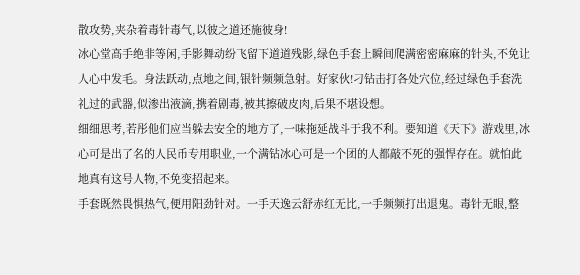散攻势,夹杂着毒针毒气,以彼之道还施彼身!
冰心堂高手绝非等闲,手影舞动纷飞留下道道残影,绿色手套上瞬间爬满密密麻麻的针头,不免让人心中发毛。身法跃动,点地之间,银针频频急射。好家伙!刁钻击打各处穴位,经过绿色手套洗礼过的武器,似渗出液滴,携着剧毒,被其擦破皮肉,后果不堪设想。
细细思考,若彤他们应当躲去安全的地方了,一味拖延战斗于我不利。要知道《天下》游戏里,冰心可是出了名的人民币专用职业,一个满钻冰心可是一个团的人都敲不死的强悍存在。就怕此地真有这号人物,不免变招起来。
手套既然畏惧热气,便用阳劲针对。一手天逸云舒赤红无比,一手频频打出退鬼。毒针无眼,整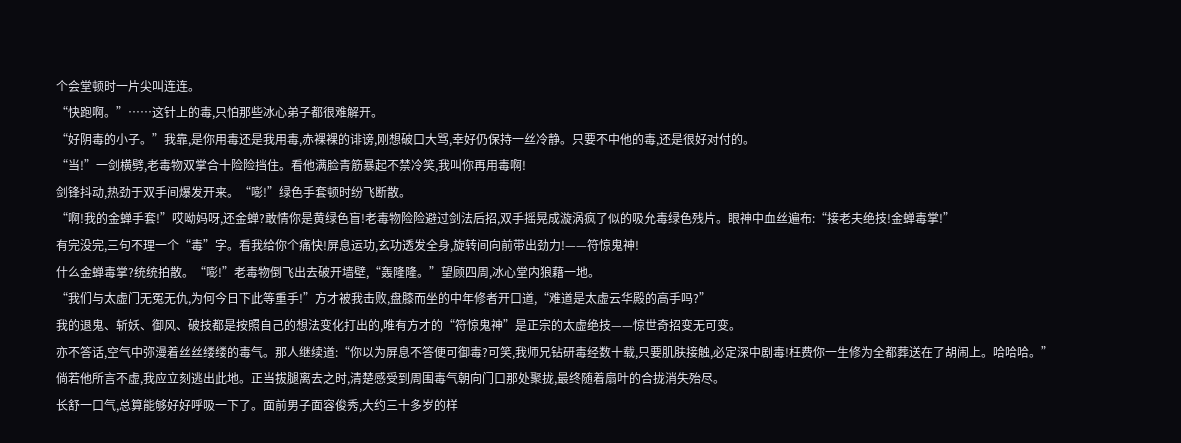个会堂顿时一片尖叫连连。
“快跑啊。”……这针上的毒,只怕那些冰心弟子都很难解开。
“好阴毒的小子。”我靠,是你用毒还是我用毒,赤裸裸的诽谤,刚想破口大骂,幸好仍保持一丝冷静。只要不中他的毒,还是很好对付的。
“当!”一剑横劈,老毒物双掌合十险险挡住。看他满脸青筋暴起不禁冷笑,我叫你再用毒啊!
剑锋抖动,热劲于双手间爆发开来。“嘭!”绿色手套顿时纷飞断散。
“啊!我的金蝉手套!”哎呦妈呀,还金蝉?敢情你是黄绿色盲!老毒物险险避过剑法后招,双手摇晃成漩涡疯了似的吸允毒绿色残片。眼神中血丝遍布:“接老夫绝技!金蝉毒掌!”
有完没完,三句不理一个“毒”字。看我给你个痛快!屏息运功,玄功透发全身,旋转间向前带出劲力!——符惊鬼神!
什么金蝉毒掌?统统拍散。“嘭!”老毒物倒飞出去破开墙壁,“轰隆隆。”望顾四周,冰心堂内狼藉一地。
“我们与太虚门无冤无仇,为何今日下此等重手!”方才被我击败,盘膝而坐的中年修者开口道,“难道是太虚云华殿的高手吗?”
我的退鬼、斩妖、御风、破技都是按照自己的想法变化打出的,唯有方才的“符惊鬼神”是正宗的太虚绝技——惊世奇招变无可变。
亦不答话,空气中弥漫着丝丝缕缕的毒气。那人继续道:“你以为屏息不答便可御毒?可笑,我师兄钻研毒经数十载,只要肌肤接触,必定深中剧毒!枉费你一生修为全都葬送在了胡闹上。哈哈哈。”
倘若他所言不虚,我应立刻逃出此地。正当拔腿离去之时,清楚感受到周围毒气朝向门口那处聚拢,最终随着扇叶的合拢消失殆尽。
长舒一口气,总算能够好好呼吸一下了。面前男子面容俊秀,大约三十多岁的样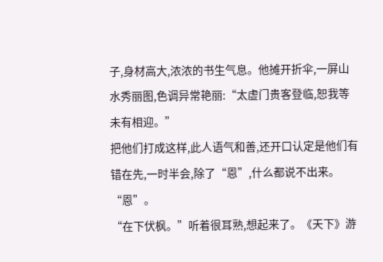子,身材高大,浓浓的书生气息。他摊开折伞,一屏山水秀丽图,色调异常艳丽:“太虚门贵客登临,恕我等未有相迎。”
把他们打成这样,此人语气和善,还开口认定是他们有错在先,一时半会,除了“恩”,什么都说不出来。
“恩”。
“在下伏枫。”听着很耳熟,想起来了。《天下》游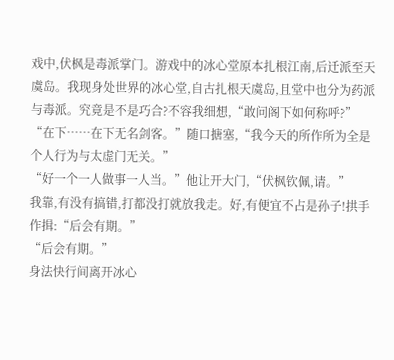戏中,伏枫是毒派掌门。游戏中的冰心堂原本扎根江南,后迁派至天虞岛。我现身处世界的冰心堂,自古扎根天虞岛,且堂中也分为药派与毒派。究竟是不是巧合?不容我细想,“敢问阁下如何称呼?”
“在下……在下无名剑客。”随口搪塞,“我今天的所作所为全是个人行为与太虚门无关。”
“好一个一人做事一人当。”他让开大门,“伏枫钦佩,请。”
我靠,有没有搞错,打都没打就放我走。好,有便宜不占是孙子!拱手作揖:“后会有期。”
“后会有期。”
身法快行间离开冰心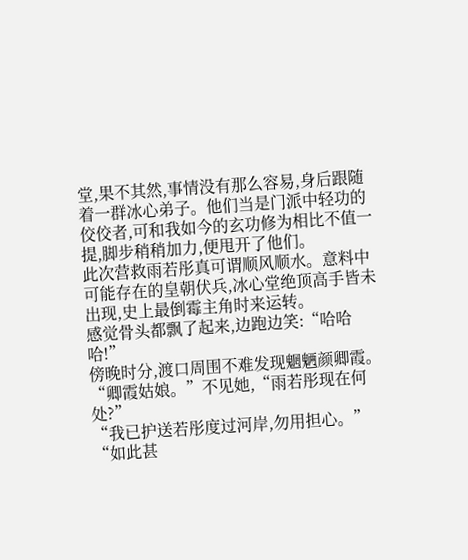堂,果不其然,事情没有那么容易,身后跟随着一群冰心弟子。他们当是门派中轻功的佼佼者,可和我如今的玄功修为相比不值一提,脚步稍稍加力,便甩开了他们。
此次营救雨若彤真可谓顺风顺水。意料中可能存在的皇朝伏兵,冰心堂绝顶高手皆未出现,史上最倒霉主角时来运转。
感觉骨头都飘了起来,边跑边笑:“哈哈哈!”
傍晚时分,渡口周围不难发现魍魉颜卿霞。“卿霞姑娘。”不见她,“雨若彤现在何处?”
“我已护送若彤度过河岸,勿用担心。”
“如此甚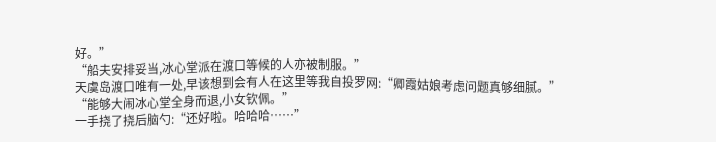好。”
“船夫安排妥当,冰心堂派在渡口等候的人亦被制服。”
天虞岛渡口唯有一处,早该想到会有人在这里等我自投罗网:“卿霞姑娘考虑问题真够细腻。”
“能够大闹冰心堂全身而退,小女钦佩。”
一手挠了挠后脑勺:“还好啦。哈哈哈……”